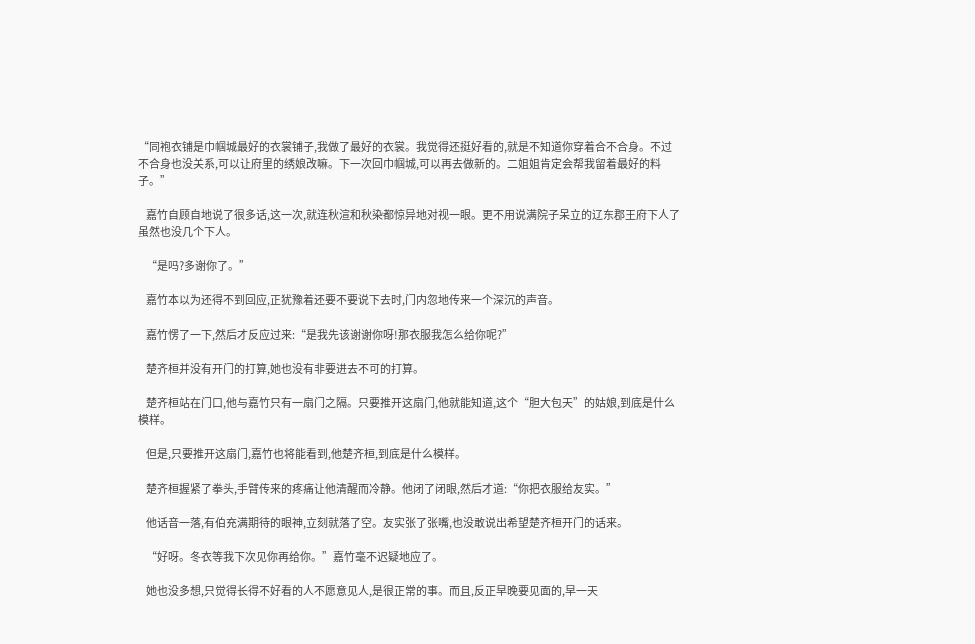“同袍衣铺是巾帼城最好的衣裳铺子,我做了最好的衣裳。我觉得还挺好看的,就是不知道你穿着合不合身。不过不合身也没关系,可以让府里的绣娘改嘛。下一次回巾帼城,可以再去做新的。二姐姐肯定会帮我留着最好的料子。”

    嘉竹自顾自地说了很多话,这一次,就连秋渲和秋染都惊异地对视一眼。更不用说满院子呆立的辽东郡王府下人了 虽然也没几个下人。

    “是吗?多谢你了。”

    嘉竹本以为还得不到回应,正犹豫着还要不要说下去时,门内忽地传来一个深沉的声音。

    嘉竹愣了一下,然后才反应过来:“是我先该谢谢你呀!那衣服我怎么给你呢?”

    楚齐桓并没有开门的打算,她也没有非要进去不可的打算。

    楚齐桓站在门口,他与嘉竹只有一扇门之隔。只要推开这扇门,他就能知道,这个“胆大包天”的姑娘,到底是什么模样。

    但是,只要推开这扇门,嘉竹也将能看到,他楚齐桓,到底是什么模样。

    楚齐桓握紧了拳头,手臂传来的疼痛让他清醒而冷静。他闭了闭眼,然后才道:“你把衣服给友实。”

    他话音一落,有伯充满期待的眼神,立刻就落了空。友实张了张嘴,也没敢说出希望楚齐桓开门的话来。

    “好呀。冬衣等我下次见你再给你。”嘉竹毫不迟疑地应了。

    她也没多想,只觉得长得不好看的人不愿意见人,是很正常的事。而且,反正早晚要见面的,早一天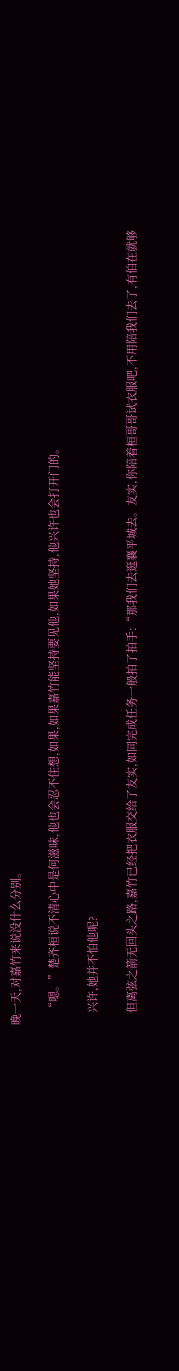晚一天,对嘉竹来说没什么分别。

    “嗯。”楚齐桓说不清心中是何滋味,他也会忍不住想,如果,如果嘉竹能坚持要见他,如果她坚持,他兴许也会打开门的。

    兴许,她并不怕他呢?

    但离弦之箭无回头之路,嘉竹已经把衣服交给了友实,如同完成任务一般拍了拍手:“那我们去逛襄平城去。友实,你陪着桓哥哥试衣服吧,不用陪我们去了,有伯在就够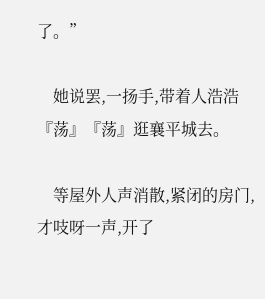了。”

    她说罢,一扬手,带着人浩浩『荡』『荡』逛襄平城去。

    等屋外人声消散,紧闭的房门,才吱呀一声,开了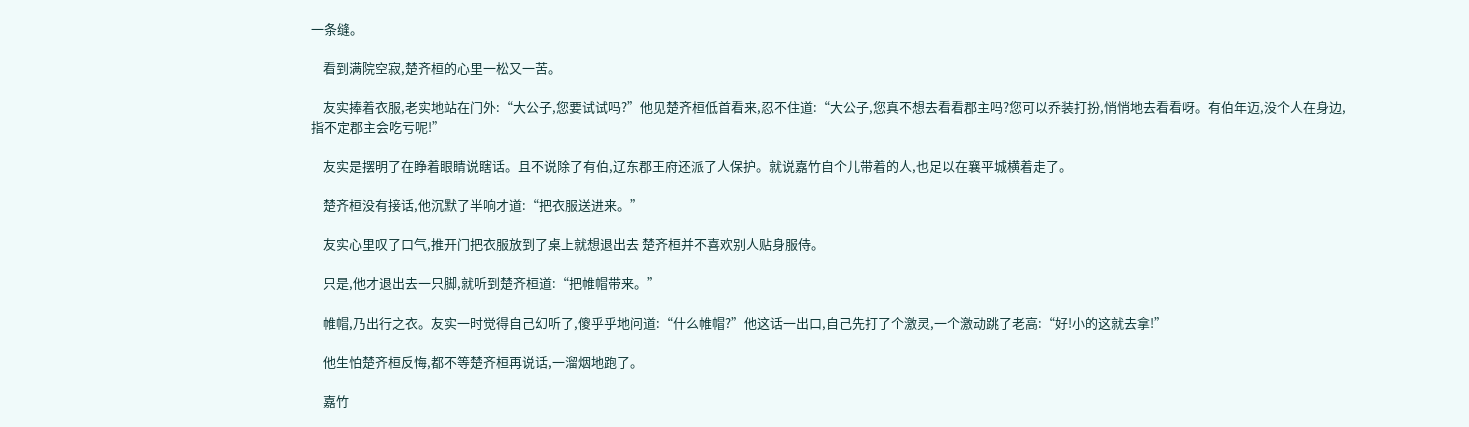一条缝。

    看到满院空寂,楚齐桓的心里一松又一苦。

    友实捧着衣服,老实地站在门外:“大公子,您要试试吗?”他见楚齐桓低首看来,忍不住道:“大公子,您真不想去看看郡主吗?您可以乔装打扮,悄悄地去看看呀。有伯年迈,没个人在身边,指不定郡主会吃亏呢!”

    友实是摆明了在睁着眼睛说瞎话。且不说除了有伯,辽东郡王府还派了人保护。就说嘉竹自个儿带着的人,也足以在襄平城横着走了。

    楚齐桓没有接话,他沉默了半响才道:“把衣服送进来。”

    友实心里叹了口气,推开门把衣服放到了桌上就想退出去 楚齐桓并不喜欢别人贴身服侍。

    只是,他才退出去一只脚,就听到楚齐桓道:“把帷帽带来。”

    帷帽,乃出行之衣。友实一时觉得自己幻听了,傻乎乎地问道:“什么帷帽?”他这话一出口,自己先打了个激灵,一个激动跳了老高:“好!小的这就去拿!”

    他生怕楚齐桓反悔,都不等楚齐桓再说话,一溜烟地跑了。

    嘉竹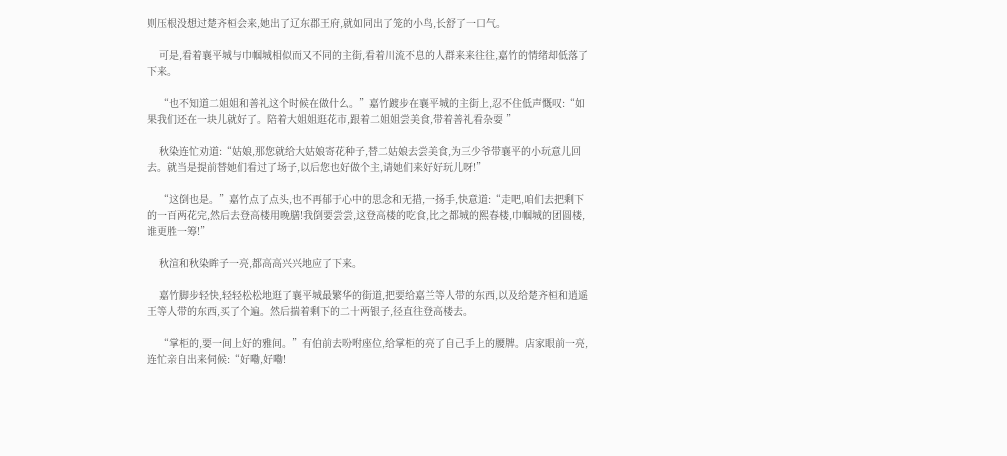则压根没想过楚齐桓会来,她出了辽东郡王府,就如同出了笼的小鸟,长舒了一口气。

    可是,看着襄平城与巾帼城相似而又不同的主街,看着川流不息的人群来来往往,嘉竹的情绪却低落了下来。

    “也不知道二姐姐和善礼这个时候在做什么。”嘉竹踱步在襄平城的主街上,忍不住低声慨叹:“如果我们还在一块儿就好了。陪着大姐姐逛花市,跟着二姐姐尝美食,带着善礼看杂耍 ”

    秋染连忙劝道:“姑娘,那您就给大姑娘寄花种子,替二姑娘去尝美食,为三少爷带襄平的小玩意儿回去。就当是提前替她们看过了场子,以后您也好做个主,请她们来好好玩儿呀!”

    “这倒也是。”嘉竹点了点头,也不再郁于心中的思念和无措,一扬手,快意道:“走吧,咱们去把剩下的一百两花完,然后去登高楼用晚膳!我倒要尝尝,这登高楼的吃食,比之都城的熙春楼,巾帼城的团圆楼,谁更胜一筹!”

    秋渲和秋染眸子一亮,都高高兴兴地应了下来。

    嘉竹脚步轻快,轻轻松松地逛了襄平城最繁华的街道,把要给嘉兰等人带的东西,以及给楚齐桓和逍遥王等人带的东西,买了个遍。然后揣着剩下的二十两银子,径直往登高楼去。

    “掌柜的,要一间上好的雅间。”有伯前去吩咐座位,给掌柜的亮了自己手上的腰牌。店家眼前一亮,连忙亲自出来伺候:“好嘞,好嘞!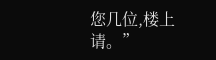您几位,楼上请。”